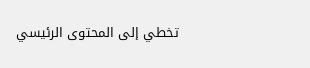تخطي إلى المحتوى الرئيسي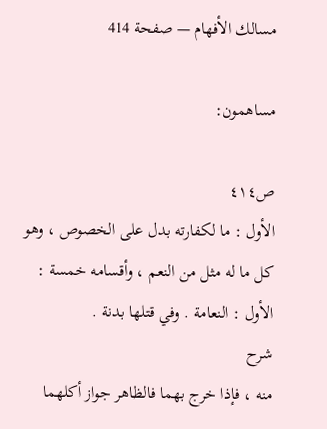مسالك الأفهام — صفحة 414

مساهمون:

ص٤١٤
الأول : ما لكفارته بدل على الخصوص ، وهو كل ما له مثل من النعم ، وأقسامه خمسة :
الأول : النعامة . وفي قتلها بدنة .
شرح
منه ، فإذا خرج بهما فالظاهر جواز أكلهما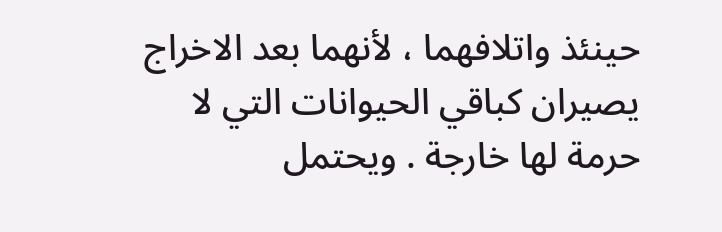حينئذ واتلافهما ، لأنهما بعد الاخراج يصيران كباقي الحيوانات التي لا حرمة لها خارجة . ويحتمل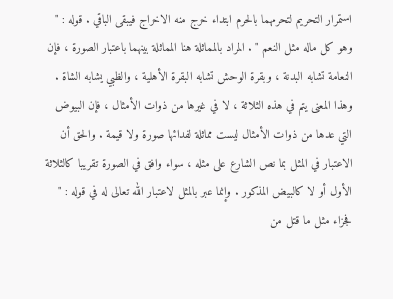استمرار التحريم لتحرمهما بالحرم ابتداء خرج منه الاخراج فيبقى الباقي . قوله : " وهو كل ماله مثل النعم " . المراد بالمماثلة هنا المماثلة بينهما باعتبار الصورة ، فإن النعامة تشابه البدنة ، وبقرة الوحش تشابه البقرة الأهلية ، والظبي يشابه الشاة . وهذا المعنى يتم في هذه الثلاثة ، لا في غيرها من ذوات الأمثال ، فإن البيوض التي عدها من ذوات الأمثال ليست مماثلة لفدائها صورة ولا قيمة . والحق أن الاعتبار في المثل بما نص الشارع على مثله ، سواء وافق في الصورة تقريبا كالثلاثة الأول أو لا كالبيض المذكور . وإنما عبر بالمثل لاعتبار الله تعالى له في قوله : " فجزاء مثل ما قتل من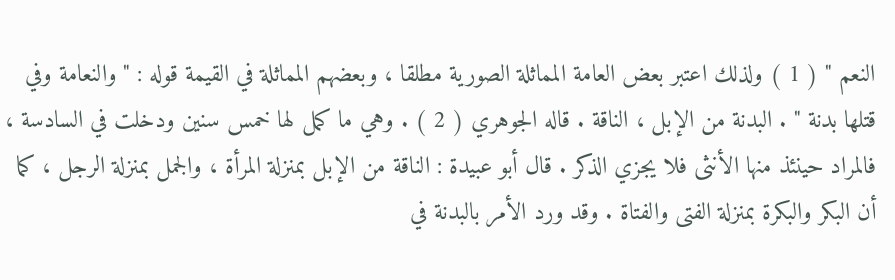النعم " ( 1 ) ولذلك اعتبر بعض العامة المماثلة الصورية مطلقا ، وبعضهم المماثلة في القيمة قوله : " والنعامة وفي قتلها بدنة " . البدنة من الإبل ، الناقة . قاله الجوهري ( 2 ) . وهي ما كمل لها خمس سنين ودخلت في السادسة ، فالمراد حينئذ منها الأنثى فلا يجزي الذكر . قال أبو عبيدة : الناقة من الإبل بمنزلة المرأة ، والجمل بمنزلة الرجل ، كما أن البكر والبكرة بمنزلة الفتى والفتاة . وقد ورد الأمر بالبدنة في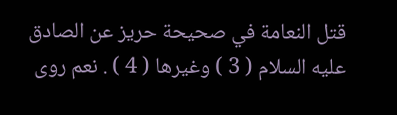قتل النعامة في صحيحة حريز عن الصادق عليه السلام ( 3 ) وغيرها ( 4 ) . نعم روى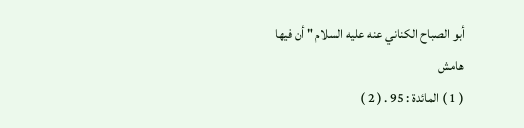أبو الصباح الكناني عنه عليه السلام " أن فيها
هامش
( 1 ) المائدة : 95 . ( 2 )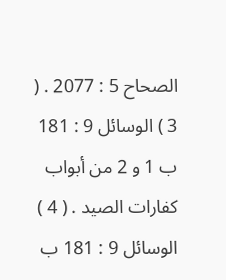الصحاح 5 : 2077 . ( 3 ) الوسائل 9 : 181 ب 1 و 2 من أبواب كفارات الصيد . ( 4 ) الوسائل 9 : 181 ب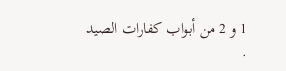1 و 2 من أبواب كفارات الصيد .